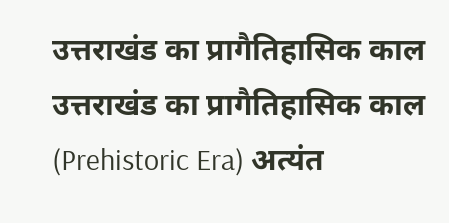उत्तराखंड का प्रागैतिहासिक काल उत्तराखंड का प्रागैतिहासिक काल (Prehistoric Era) अत्यंत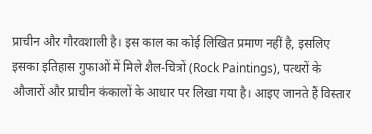प्राचीन और गौरवशाली है। इस काल का कोई लिखित प्रमाण नहीं है, इसलिए इसका इतिहास गुफाओं में मिले शैल-चित्रों (Rock Paintings), पत्थरों के औजारों और प्राचीन कंकालों के आधार पर लिखा गया है। आइए जानते हैं विस्तार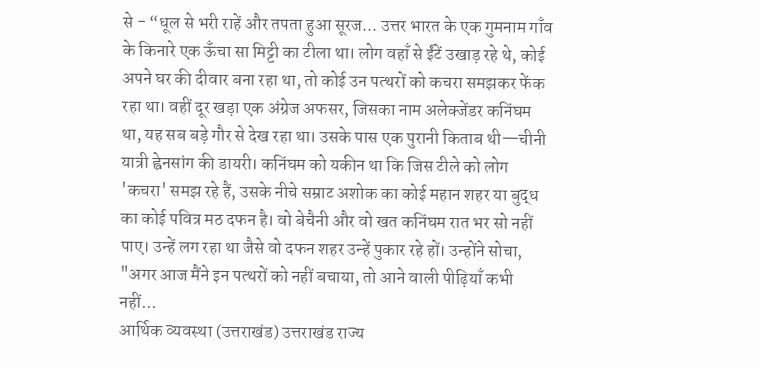से - “धूल से भरी राहें और तपता हुआ सूरज... उत्तर भारत के एक गुमनाम गाँव के किनारे एक ऊँचा सा मिट्टी का टीला था। लोग वहाँ से ईंटें उखाड़ रहे थे, कोई अपने घर की दीवार बना रहा था, तो कोई उन पत्थरों को कचरा समझकर फेंक रहा था। वहीं दूर खड़ा एक अंग्रेज अफसर, जिसका नाम अलेक्जेंडर कनिंघम था, यह सब बड़े गौर से देख रहा था। उसके पास एक पुरानी किताब थी—चीनी यात्री ह्वेनसांग की डायरी। कनिंघम को यकीन था कि जिस टीले को लोग 'कचरा' समझ रहे हैं, उसके नीचे सम्राट अशोक का कोई महान शहर या बुद्ध का कोई पवित्र मठ दफन है। वो बेचैनी और वो खत कनिंघम रात भर सो नहीं पाए। उन्हें लग रहा था जैसे वो दफन शहर उन्हें पुकार रहे हों। उन्होंने सोचा, "अगर आज मैंने इन पत्थरों को नहीं बचाया, तो आने वाली पीढ़ियाँ कभी नहीं...
आर्थिक व्यवस्था (उत्तराखंड) उत्तराखंड राज्य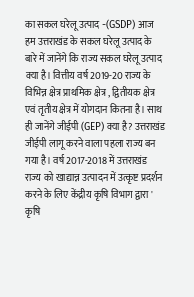का सकल घरेलू उत्पाद -(GSDP) आज हम उत्तराखंड के सकल घरेलू उत्पाद के बारे में जानेंगे कि राज्य सकल घरेलू उत्पाद क्या है। वित्तीय वर्ष 2019-20 राज्य के विभिन्न क्षेत्र प्राथमिक क्षेत्र , द्वितीयक क्षेत्र एवं तृतीय क्षेत्र में योगदान कितना है। साथ ही जानेंगे जीईपी (GEP) क्या है? उत्तराखंड जीईपी लागू करने वाला पहला राज्य बन गया है। वर्ष 2017-2018 में उत्तराखंड राज्य को खाद्यान्न उत्पादन में उत्कृष्ट प्रदर्शन करने के लिए केंद्रीय कृषि विभाग द्वारा ' कृषि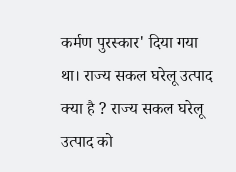कर्मण पुरस्कार' दिया गया था। राज्य सकल घरेलू उत्पाद क्या है ? राज्य सकल घरेलू उत्पाद को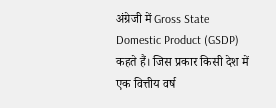अंग्रेजी में Gross State Domestic Product (GSDP) कहते हैं। जिस प्रकार किसी देश में एक वित्तीय वर्ष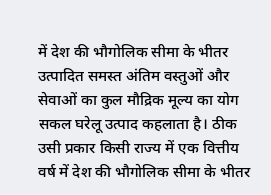में देश की भौगोलिक सीमा के भीतर उत्पादित समस्त अंतिम वस्तुओं और सेवाओं का कुल मौद्रिक मूल्य का योग सकल घरेलू उत्पाद कहलाता है। ठीक उसी प्रकार किसी राज्य में एक वित्तीय वर्ष में देश की भौगोलिक सीमा के भीतर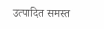उत्पादित समस्त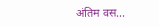अंतिम वस...